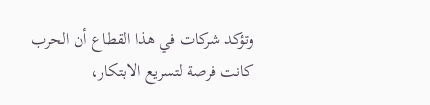وتؤكد شركات في هذا القطاع أن الحرب كانت فرصة لتسريع الابتكار،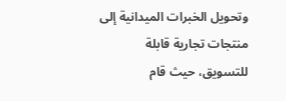وتحويل الخبرات الميدانية إلى منتجات تجارية قابلة للتسويق، حيث قام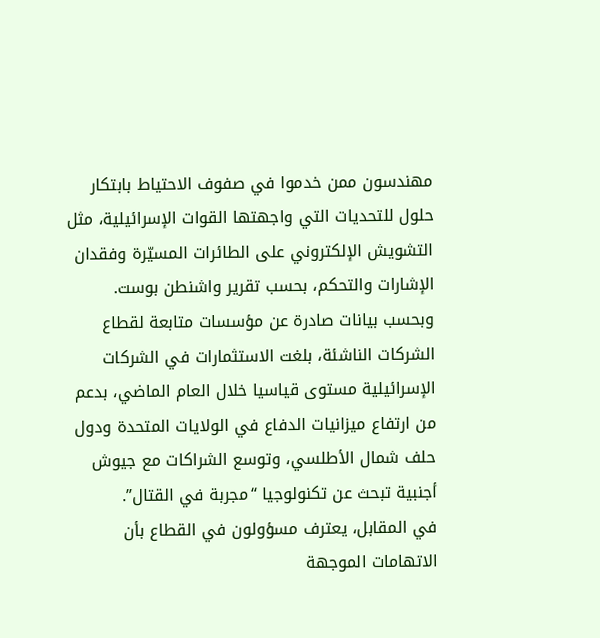مهندسون ممن خدموا في صفوف الاحتياط بابتكار حلول للتحديات التي واجهتها القوات الإسرائيلية، مثل التشويش الإلكتروني على الطائرات المسيّرة وفقدان الإشارات والتحكم، بحسب تقرير واشنطن بوست.
وبحسب بيانات صادرة عن مؤسسات متابعة لقطاع الشركات الناشئة، بلغت الاستثمارات في الشركات الإسرائيلية مستوى قياسيا خلال العام الماضي، بدعم من ارتفاع ميزانيات الدفاع في الولايات المتحدة ودول حلف شمال الأطلسي، وتوسع الشراكات مع جيوش أجنبية تبحث عن تكنولوجيا “مجربة في القتال”.
في المقابل، يعترف مسؤولون في القطاع بأن الاتهامات الموجهة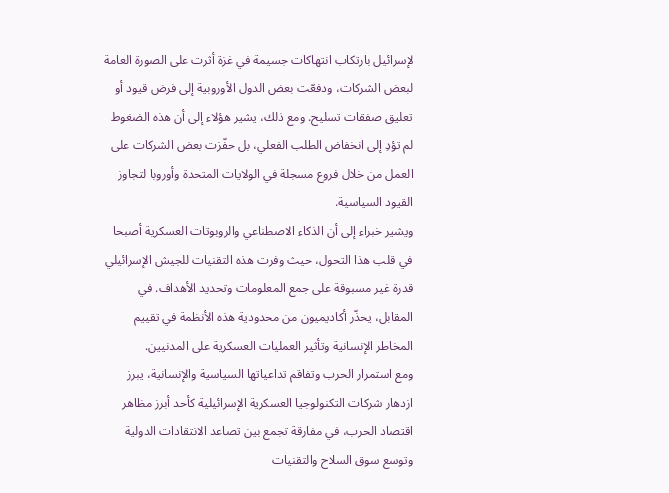لإسرائيل بارتكاب انتهاكات جسيمة في غزة أثرت على الصورة العامة لبعض الشركات، ودفعّت بعض الدول الأوروبية إلى فرض قيود أو تعليق صفقات تسليح. ومع ذلك، يشير هؤلاء إلى أن هذه الضغوط لم تؤدِ إلى انخفاض الطلب الفعلي، بل حفّزت بعض الشركات على العمل من خلال فروع مسجلة في الولايات المتحدة وأوروبا لتجاوز القيود السياسية.
ويشير خبراء إلى أن الذكاء الاصطناعي والروبوتات العسكرية أصبحا في قلب هذا التحول، حيث وفرت هذه التقنيات للجيش الإسرائيلي قدرة غير مسبوقة على جمع المعلومات وتحديد الأهداف. في المقابل، يحذّر أكاديميون من محدودية هذه الأنظمة في تقييم المخاطر الإنسانية وتأثير العمليات العسكرية على المدنيين.
ومع استمرار الحرب وتفاقم تداعياتها السياسية والإنسانية، يبرز ازدهار شركات التكنولوجيا العسكرية الإسرائيلية كأحد أبرز مظاهر اقتصاد الحرب، في مفارقة تجمع بين تصاعد الانتقادات الدولية وتوسع سوق السلاح والتقنيات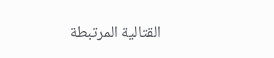القتالية المرتبطة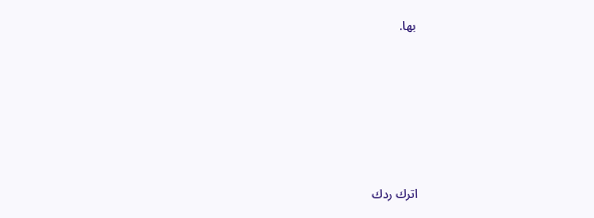بها.











اترك ردك